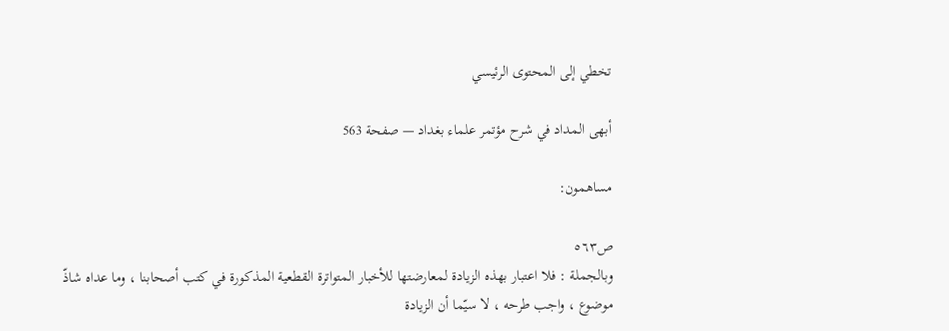تخطي إلى المحتوى الرئيسي

أبهى المداد في شرح مؤتمر علماء بغداد — صفحة 563

مساهمون:

ص٥٦٣
وبالجملة : فلا اعتبار بهذه الزيادة لمعارضتها للأخبار المتواترة القطعية المذكورة في كتب أصحابنا ، وما عداه شاذّ موضوع ، واجب طرحه ، لا سيّما أن الزيادة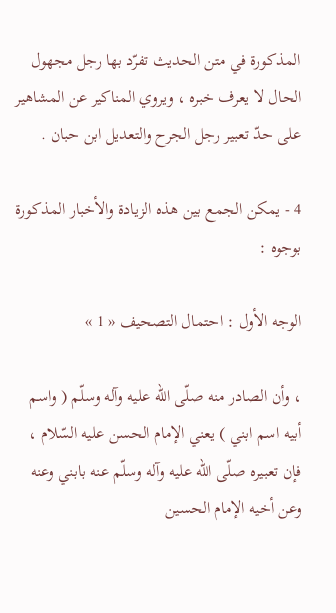المذكورة في متن الحديث تفرّد بها رجل مجهول الحال لا يعرف خبره ، ويروي المناكير عن المشاهير على حدّ تعبير رجل الجرح والتعديل ابن حبان .

4 - يمكن الجمع بين هذه الزيادة والأخبار المذكورة بوجوه :

الوجه الأول : احتمال التصحيف « 1 »

، وأن الصادر منه صلّى اللّه عليه وآله وسلّم ( واسم أبيه اسم ابني ) يعني الإمام الحسن عليه السّلام ، فإن تعبيره صلّى اللّه عليه وآله وسلّم عنه بابني وعنه وعن أخيه الإمام الحسين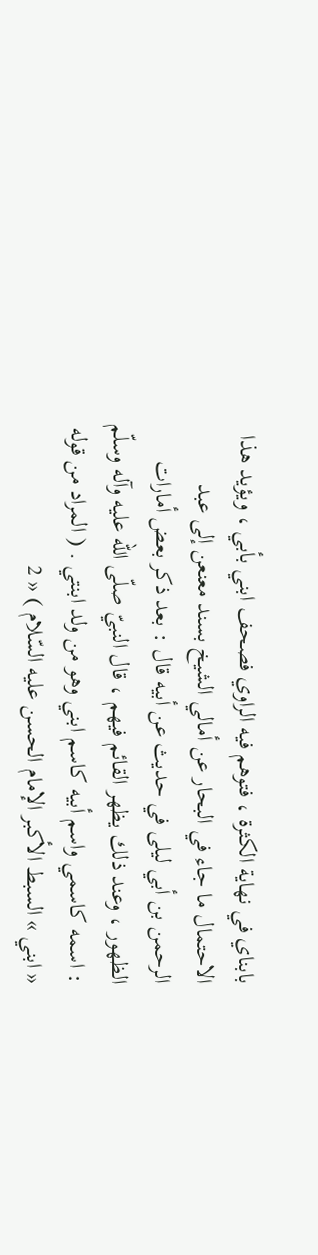بابناي في نهاية الكثرة ، فتوهم فيه الراوي فصحف ابني بأبي ، ويؤيد هذا الاحتمال ما جاء في البحار عن أمالي الشيخ بسند معنعن إلى عبد الرحمن بن أبي ليلى في حديث عن أبيه قال : بعد ذكر بعض أمارات الظهور ، وعند ذلك يظهر القائم فيهم ، قال النبيّ صلّى اللّه عليه وآله وسلّم : اسمه كاسمي واسم أبيه كاسم ابني وهو من ولد ابنتي . ( المراد من قوله « ابني » السبط الأكبر الإمام الحسن عليه السّلام ) « 2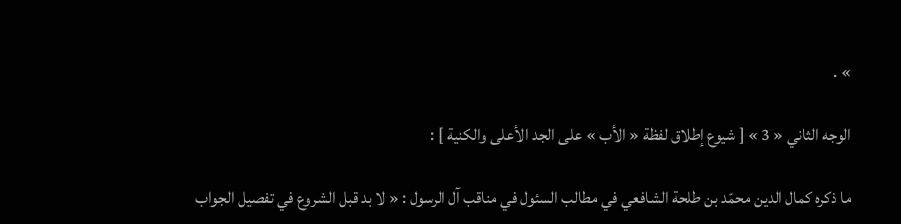» .

الوجه الثاني « 3 » [ شيوع إطلاق لفظة « الأب » على الجد الأعلى والكنية ] :

ما ذكره كمال الدين محمّد بن طلحة الشافعي في مطالب السئول في مناقب آل الرسول : « لا بد قبل الشروع في تفصيل الجواب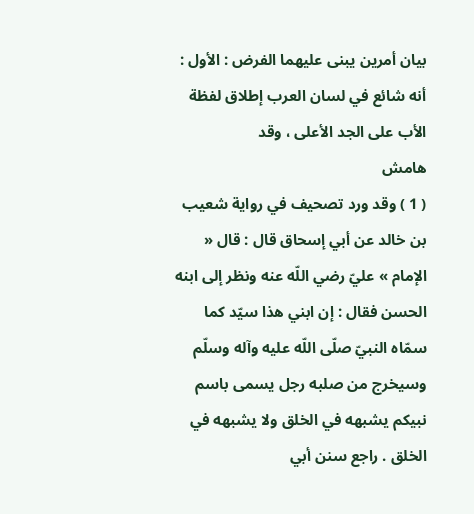بيان أمرين يبنى عليهما الفرض : الأول : أنه شائع في لسان العرب إطلاق لفظة الأب على الجد الأعلى ، وقد
هامش
( 1 ) وقد ورد تصحيف في رواية شعيب بن خالد عن أبي إسحاق قال : قال « الإمام » عليّ رضي اللّه عنه ونظر إلى ابنه الحسن فقال : إن ابني هذا سيّد كما سمّاه النبيّ صلّى اللّه عليه وآله وسلّم وسيخرج من صلبه رجل يسمى باسم نبيكم يشبهه في الخلق ولا يشبهه في الخلق . راجع سنن أبي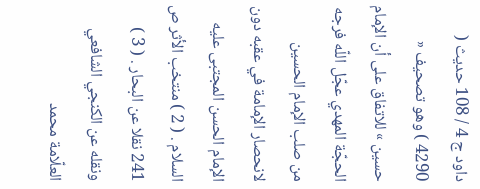داود ج 4 / 108 حديث ( 4290 ) وهو تصحيف « حسين » للاتفاق على أن الإمام الحجّة المهدي عجّل اللّه فرجه من صلب الإمام الحسين لانحصار الإمامة في عقبه دون الإمام الحسن المجتبى عليه السلام . ( 2 ) منتخب الأثر ص 241 نقلا عن البحار . ( 3 ) ونقله عن الكنجي الشافعي العلّامة محمد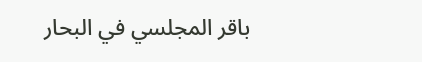باقر المجلسي في البحار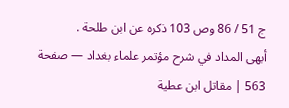ج 51 / 86 وص 103 ذكره عن ابن طلحة .
أبهى المداد في شرح مؤتمر علماء بغداد — صفحة 563 | مقاتل ابن عطية